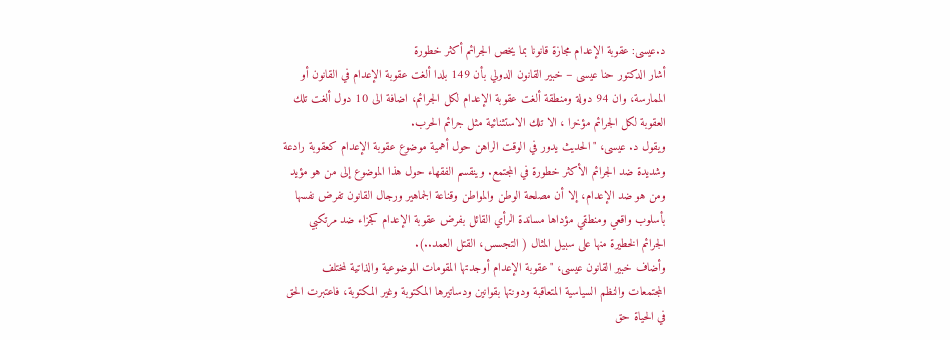د.عيسى: عقوبة الإعدام مجازة قانونا بما يخص الجرائم أكثر خطورة
أشار الدكتور حنا عيسى – خبير القانون الدولي بأن 149 بلدا ألغت عقوبة الإعدام في القانون أو الممارسة، وان 94 دولة ومنطقة ألغت عقوبة الإعدام لكل الجرائم، اضافة الى 10 دول ألغت تلك العقوبة لكل الجرائم مؤخرا ، الا تلك الاستثنائية مثل جرائم الحرب.
ويقول د. عيسى، "الحديث يدور في الوقت الراهن حول أهمية موضوع عقوبة الإعدام كعقوبة رادعة وشديدة ضد الجرائم الأكثر خطورة في المجتمع. وينقسم الفقهاء حول هذا الموضوع إلى من هو مؤيد ومن هو ضد الإعدام، إلا أن مصلحة الوطن والمواطن وقناعة الجماهير ورجال القانون تفرض نفسها بأسلوب واقعي ومنطقي مؤداها مساندة الرأي القائل بفرض عقوبة الإعدام كجزاء ضد مرتكبي الجرائم الخطيرة منها على سبيل المثال ( التجسس، القتل العمد..).
وأضاف خبير القانون عيسى، "عقوبة الإعدام أوجدتها المقومات الموضوعية والذاتية لمختلف المجتمعات والنظم السياسية المتعاقبة ودونتها بقوانين ودساتيرها المكتوبة وغير المكتوبة، فاعتبرت الحق في الحياة حق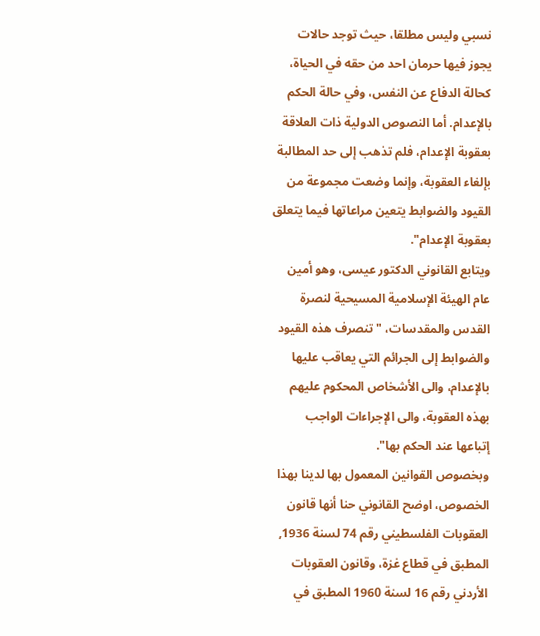نسبي وليس مطلقا، حيث توجد حالات يجوز فيها حرمان احد من حقه في الحياة، كحالة الدفاع عن النفس، وفي حالة الحكم بالإعدام. أما النصوص الدولية ذات العلاقة بعقوبة الإعدام، فلم تذهب إلى حد المطالبة بإلغاء العقوبة، وإنما وضعت مجموعة من القيود والضوابط يتعين مراعاتها فيما يتعلق بعقوبة الإعدام".
ويتابع القانوني الدكتور عيسى، وهو أمين عام الهيئة الإسلامية المسيحية لنصرة القدس والمقدسات، "تنصرف هذه القيود والضوابط إلى الجرائم التي يعاقب عليها بالإعدام، والى الأشخاص المحكوم عليهم بهذه العقوبة، والى الإجراءات الواجب إتباعها عند الحكم بها".
وبخصوص القوانين المعمول بها لدينا بهذا الخصوص، اوضح القانوني حنا أنها قانون العقوبات الفلسطيني رقم 74 لسنة 1936, المطبق في قطاع غزة، وقانون العقوبات الأردني رقم 16 لسنة 1960 المطبق في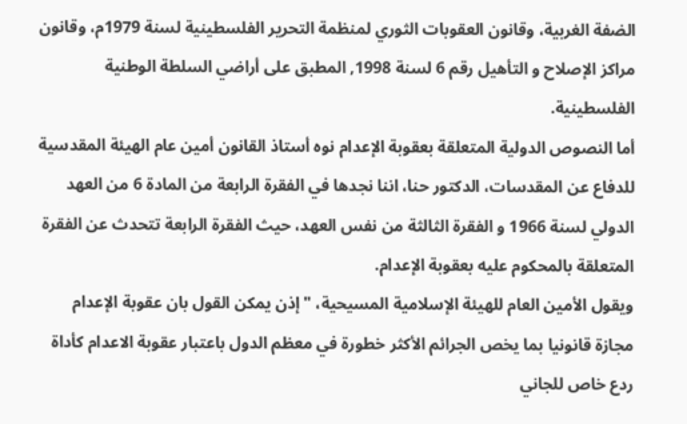الضفة الغربية، وقانون العقوبات الثوري لمنظمة التحرير الفلسطينية لسنة 1979م، وقانون مراكز الإصلاح و التأهيل رقم 6 لسنة 1998, المطبق على أراضي السلطة الوطنية الفلسطينية.
أما النصوص الدولية المتعلقة بعقوبة الإعدام نوه أستاذ القانون أمين عام الهيئة المقدسية للدفاع عن المقدسات، الدكتور حنا، اننا نجدها في الفقرة الرابعة من المادة 6 من العهد الدولي لسنة 1966 و الفقرة الثالثة من نفس العهد، حيث الفقرة الرابعة تتحدث عن الفقرة المتعلقة بالمحكوم عليه بعقوبة الإعدام.
ويقول الأمين العام للهيئة الإسلامية المسيحية، "إذن يمكن القول بان عقوبة الإعدام مجازة قانونيا بما يخص الجرائم الأكثر خطورة في معظم الدول باعتبار عقوبة الاعدام كأداة ردع خاص للجاني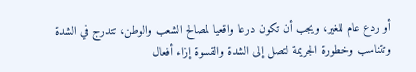أو ردع عام للغير، ويجب أن تكون درعا واقعيا لمصالح الشعب والوطن، تتدرج في الشدة وتتناسب وخطورة الجريمة لتصل إلى الشدة والقسوة إزاء أفعال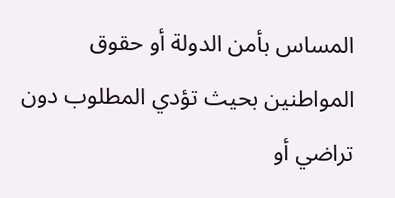المساس بأمن الدولة أو حقوق المواطنين بحيث تؤدي المطلوب دون تراضي أو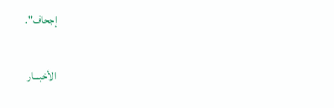إجحاف".

الأخبـــار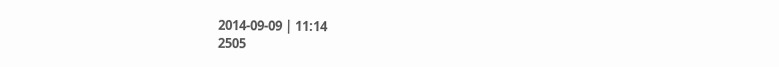2014-09-09 | 11:14
2505